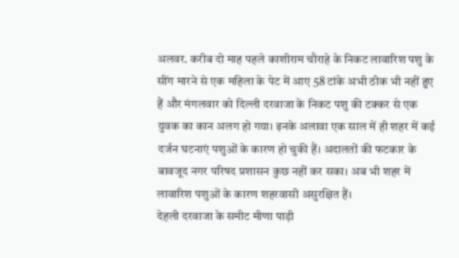अलवर. करीब दो माह पहले काशीराम चौराहे के निकट लावारिश पशु के सींग मारने से एक महिला के पेट में आए 58 टांके अभी ठीक भी नहीं हुए हैं और मंगलवार को दिल्ली दरवाजा के निकट पशु की टक्कर से एक युवक का कान अलग हो गया। इनके अलावा एक साल में ही शहर में कई दर्जन घटनाएं पशुओं के कारण हो चुकी हैं। अदालतों की फटकार के बावजूद नगर परिषद प्रशासन कुछ नहीं कर सका। अब भी शहर में लावारिश पशुओं के कारण शहरवासी असुरक्षित हैं।
देहली दरवाजा के समीट मीणा पाड़ी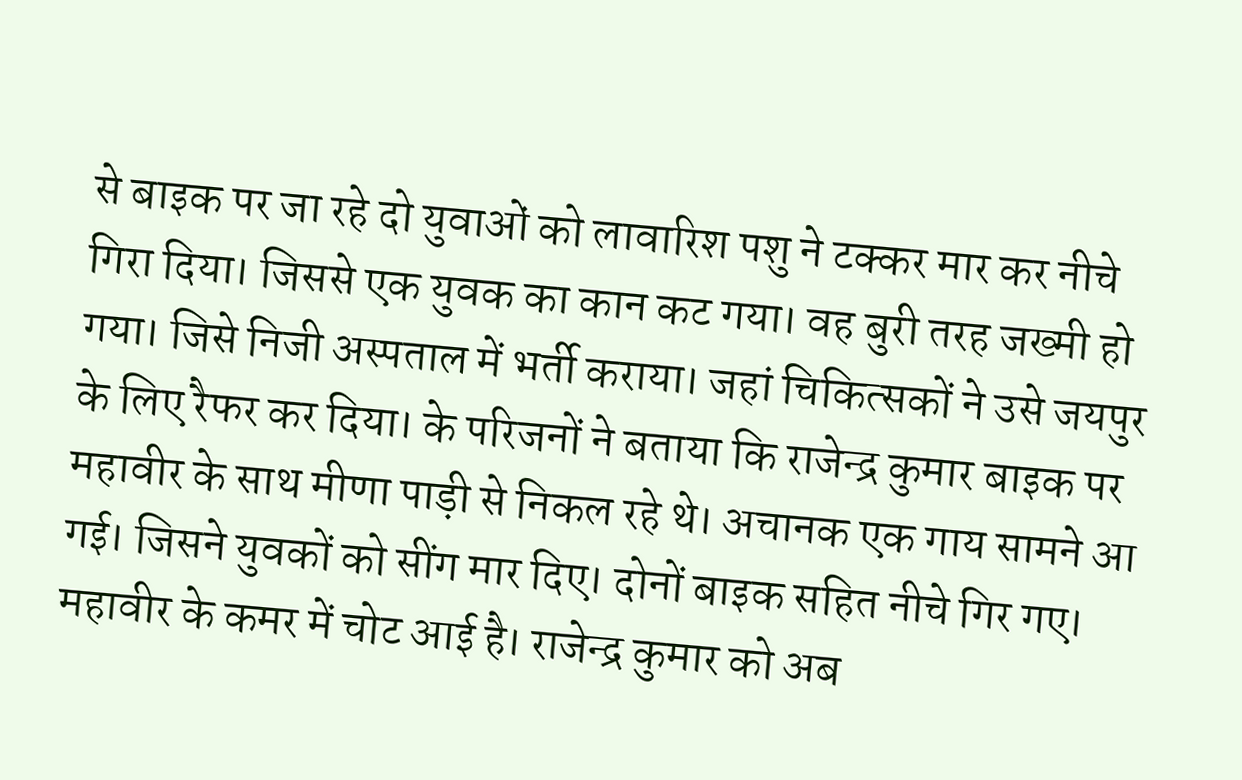से बाइक पर जा रहे दो युवाओं को लावारिश पशु ने टक्कर मार कर नीचे गिरा दिया। जिससे एक युवक का कान कट गया। वह बुरी तरह जख्मी हो गया। जिसे निजी अस्पताल में भर्ती कराया। जहां चिकित्सकों ने उसे जयपुर के लिए रैफर कर दिया। के परिजनों ने बताया कि राजेन्द्र कुमार बाइक पर महावीर के साथ मीणा पाड़ी से निकल रहे थे। अचानक एक गाय सामने आ गई। जिसने युवकों को सींग मार दिए। दोनों बाइक सहित नीचे गिर गए। महावीर के कमर में चोट आई है। राजेन्द्र कुमार को अब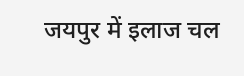जयपुर में इलाज चल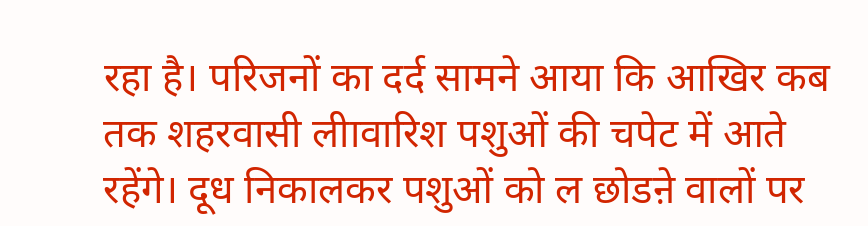रहा है। परिजनों का दर्द सामने आया कि आखिर कब तक शहरवासी लीावारिश पशुओं की चपेट में आते रहेंगे। दूध निकालकर पशुओं को ल छोडऩे वालों पर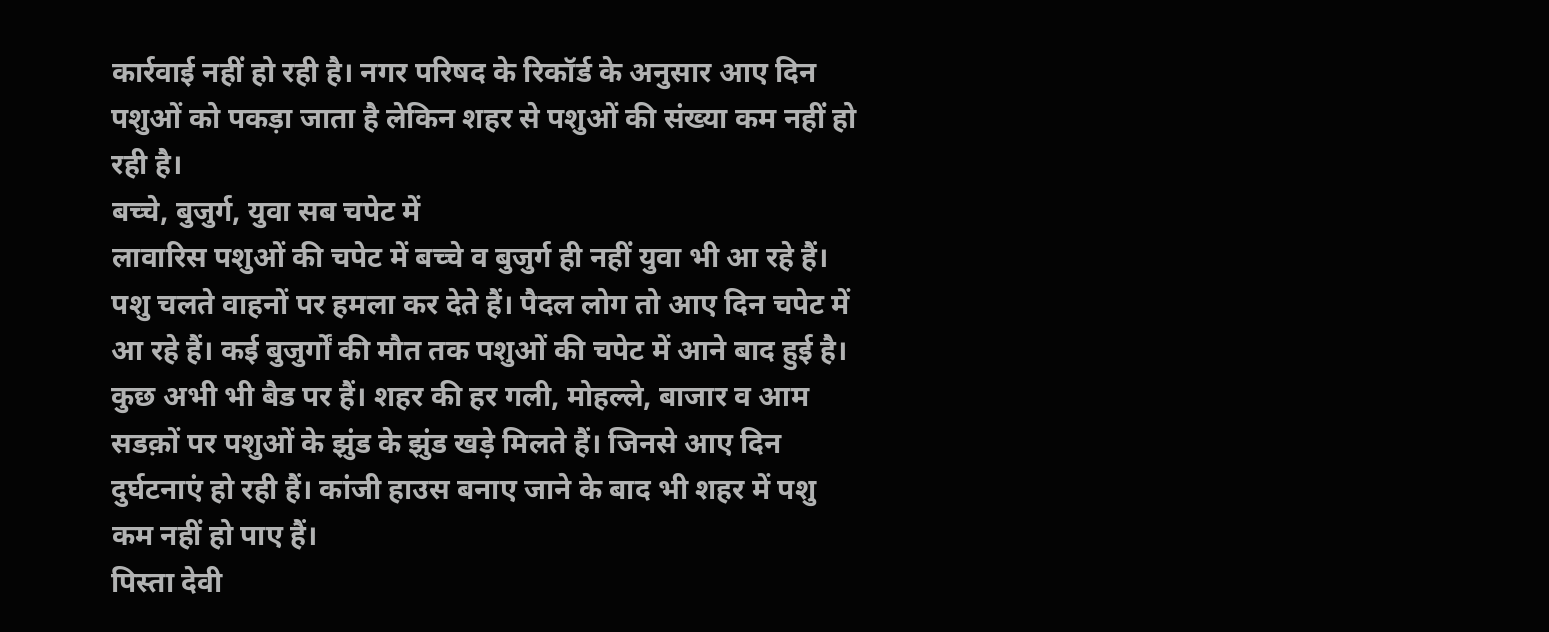कार्रवाई नहीं हो रही है। नगर परिषद के रिकॉर्ड के अनुसार आए दिन पशुओं को पकड़ा जाता है लेकिन शहर से पशुओं की संख्या कम नहीं हो रही है।
बच्चे, बुजुर्ग, युवा सब चपेट में
लावारिस पशुओं की चपेट में बच्चे व बुजुर्ग ही नहीं युवा भी आ रहे हैं। पशु चलते वाहनों पर हमला कर देते हैं। पैदल लोग तो आए दिन चपेट में आ रहे हैं। कई बुजुर्गों की मौत तक पशुओं की चपेट में आने बाद हुई है। कुछ अभी भी बैड पर हैं। शहर की हर गली, मोहल्ले, बाजार व आम सडक़ों पर पशुओं के झुंड के झुंड खड़े मिलते हैं। जिनसे आए दिन दुर्घटनाएं हो रही हैं। कांजी हाउस बनाए जाने के बाद भी शहर में पशु कम नहीं हो पाए हैं।
पिस्ता देवी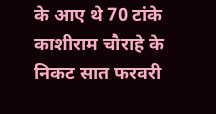के आए थे 70 टांके
काशीराम चौराहे के निकट सात फरवरी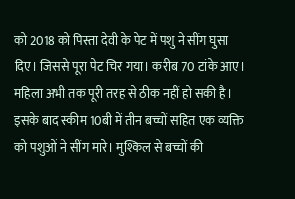को 2018 को पिस्ता देवी के पेट में पशु ने सींग घुसा दिए। जिससे पूरा पेट चिर गया। करीब 70 टांके आए। महिला अभी तक पूरी तरह से ठीक नहीं हो सकी है। इसके बाद स्कीम 10बी में तीन बच्चों सहित एक व्यक्ति को पशुओं ने सींग मारे। मुश्किल से बच्चों की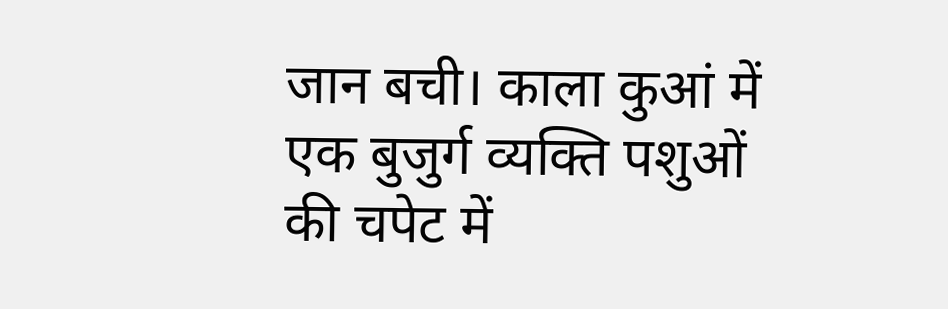जान बची। काला कुआं में एक बुजुर्ग व्यक्ति पशुओं की चपेट में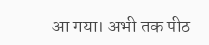आ गया। अभी तक पीठ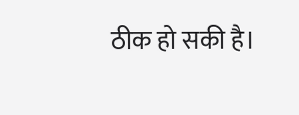ठीक हो सकी है।